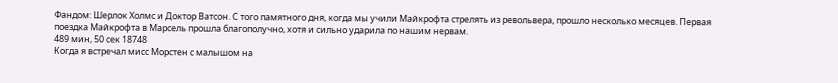Фандом: Шерлок Холмс и Доктор Ватсон. С того памятного дня, когда мы учили Майкрофта стрелять из револьвера, прошло несколько месяцев. Первая поездка Майкрофта в Марсель прошла благополучно, хотя и сильно ударила по нашим нервам.
489 мин, 50 сек 18748
Когда я встречал мисс Морстен с малышом на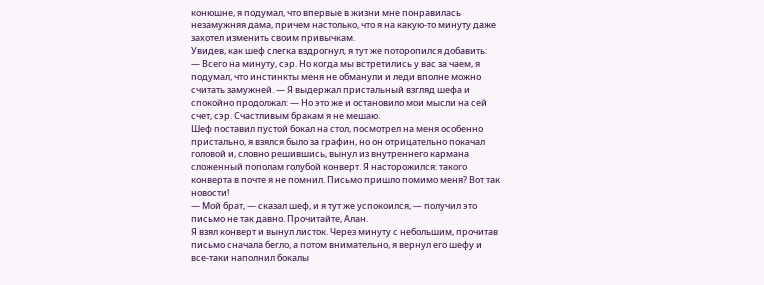конюшне, я подумал, что впервые в жизни мне понравилась незамужняя дама, причем настолько, что я на какую-то минуту даже захотел изменить своим привычкам.
Увидев, как шеф слегка вздрогнул, я тут же поторопился добавить:
— Всего на минуту, сэр. Но когда мы встретились у вас за чаем, я подумал, что инстинкты меня не обманули и леди вполне можно считать замужней. — Я выдержал пристальный взгляд шефа и спокойно продолжал: — Но это же и остановило мои мысли на сей счет, сэр. Счастливым бракам я не мешаю.
Шеф поставил пустой бокал на стол, посмотрел на меня особенно пристально, я взялся было за графин, но он отрицательно покачал головой и, словно решившись, вынул из внутреннего кармана сложенный пополам голубой конверт. Я насторожился: такого конверта в почте я не помнил. Письмо пришло помимо меня? Вот так новости!
— Мой брат, — сказал шеф, и я тут же успокоился, — получил это письмо не так давно. Прочитайте, Алан.
Я взял конверт и вынул листок. Через минуту с небольшим, прочитав письмо сначала бегло, а потом внимательно, я вернул его шефу и все-таки наполнил бокалы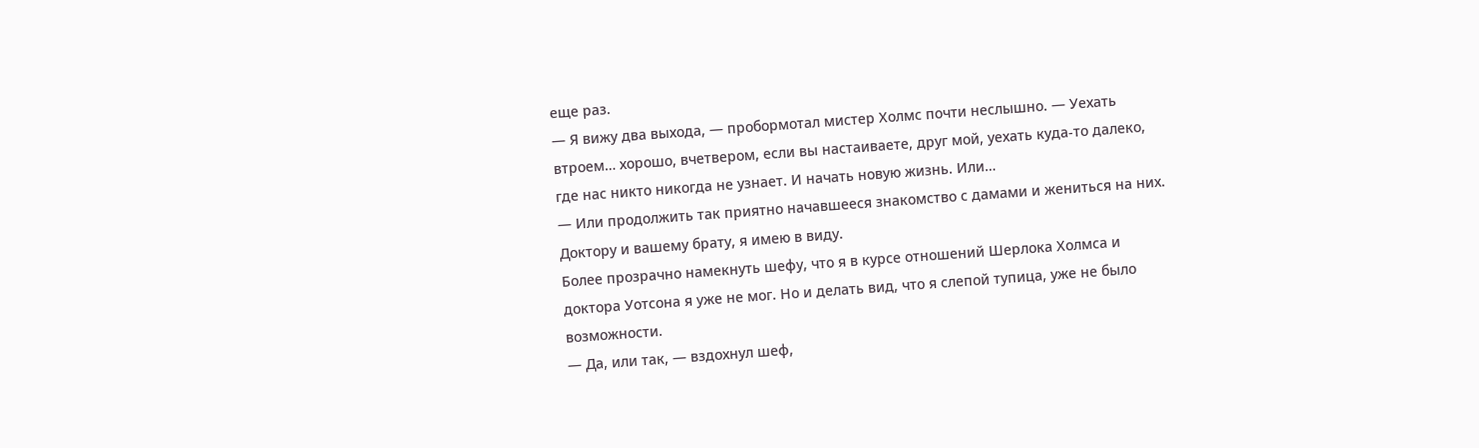еще раз.
— Я вижу два выхода, — пробормотал мистер Холмс почти неслышно. — Уехать втроем… хорошо, вчетвером, если вы настаиваете, друг мой, уехать куда-то далеко, где нас никто никогда не узнает. И начать новую жизнь. Или…
— Или продолжить так приятно начавшееся знакомство с дамами и жениться на них. Доктору и вашему брату, я имею в виду.
Более прозрачно намекнуть шефу, что я в курсе отношений Шерлока Холмса и доктора Уотсона я уже не мог. Но и делать вид, что я слепой тупица, уже не было возможности.
— Да, или так, — вздохнул шеф,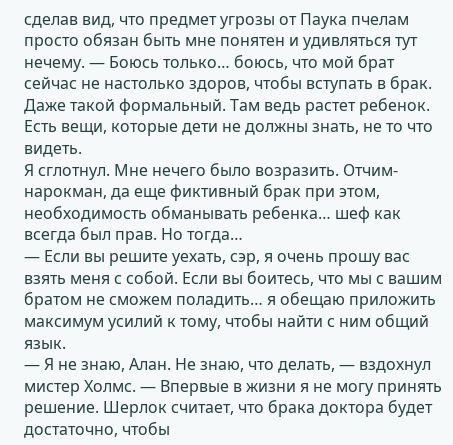сделав вид, что предмет угрозы от Паука пчелам просто обязан быть мне понятен и удивляться тут нечему. — Боюсь только… боюсь, что мой брат сейчас не настолько здоров, чтобы вступать в брак. Даже такой формальный. Там ведь растет ребенок. Есть вещи, которые дети не должны знать, не то что видеть.
Я сглотнул. Мне нечего было возразить. Отчим-нарокман, да еще фиктивный брак при этом, необходимость обманывать ребенка… шеф как всегда был прав. Но тогда…
— Если вы решите уехать, сэр, я очень прошу вас взять меня с собой. Если вы боитесь, что мы с вашим братом не сможем поладить… я обещаю приложить максимум усилий к тому, чтобы найти с ним общий язык.
— Я не знаю, Алан. Не знаю, что делать, — вздохнул мистер Холмс. — Впервые в жизни я не могу принять решение. Шерлок считает, что брака доктора будет достаточно, чтобы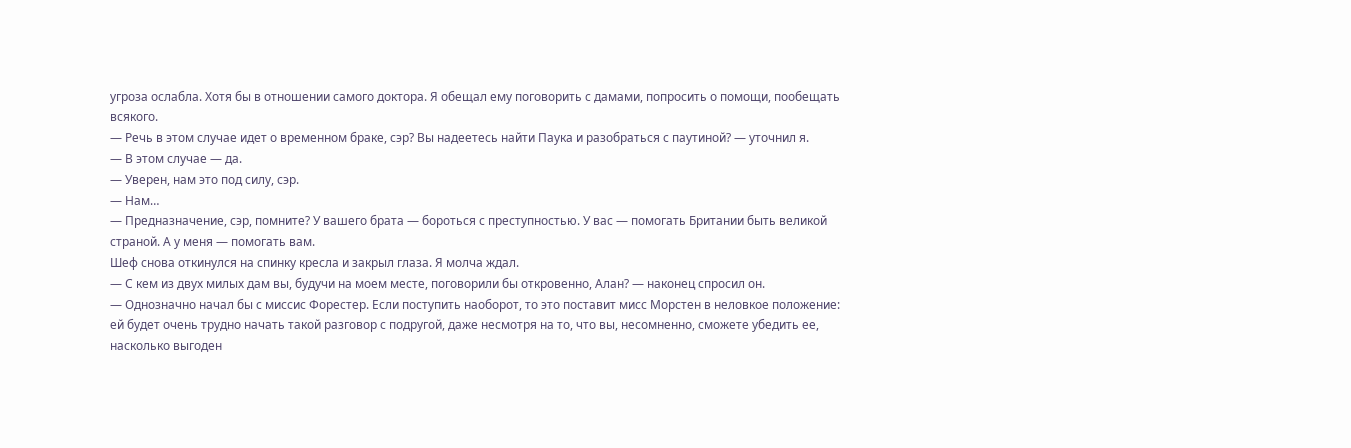угроза ослабла. Хотя бы в отношении самого доктора. Я обещал ему поговорить с дамами, попросить о помощи, пообещать всякого.
— Речь в этом случае идет о временном браке, сэр? Вы надеетесь найти Паука и разобраться с паутиной? — уточнил я.
— В этом случае — да.
— Уверен, нам это под силу, сэр.
— Нам…
— Предназначение, сэр, помните? У вашего брата — бороться с преступностью. У вас — помогать Британии быть великой страной. А у меня — помогать вам.
Шеф снова откинулся на спинку кресла и закрыл глаза. Я молча ждал.
— С кем из двух милых дам вы, будучи на моем месте, поговорили бы откровенно, Алан? — наконец спросил он.
— Однозначно начал бы с миссис Форестер. Если поступить наоборот, то это поставит мисс Морстен в неловкое положение: ей будет очень трудно начать такой разговор с подругой, даже несмотря на то, что вы, несомненно, сможете убедить ее, насколько выгоден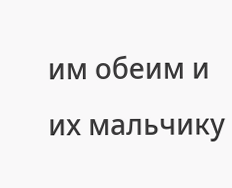им обеим и их мальчику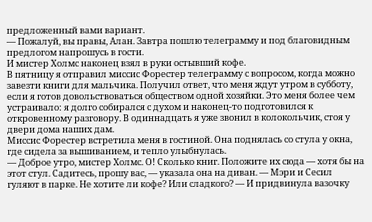предложенный вами вариант.
— Пожалуй, вы правы, Алан. Завтра пошлю телеграмму и под благовидным предлогом напрошусь в гости.
И мистер Холмс наконец взял в руки остывший кофе.
В пятницу я отправил миссис Форестер телеграмму с вопросом, когда можно завезти книги для мальчика. Получил ответ, что меня ждут утром в субботу, если я готов довольствоваться обществом одной хозяйки. Это меня более чем устраивало: я долго собирался с духом и наконец-то подготовился к откровенному разговору. В одиннадцать я уже звонил в колокольчик, стоя у двери дома наших дам.
Миссис Форестер встретила меня в гостиной. Она поднялась со стула у окна, где сидела за вышиванием, и тепло улыбнулась.
— Доброе утро, мистер Холмс. О! Сколько книг. Положите их сюда — хотя бы на этот стул. Садитесь, прошу вас, — указала она на диван. — Мэри и Сесил гуляют в парке. Не хотите ли кофе? Или сладкого? — И придвинула вазочку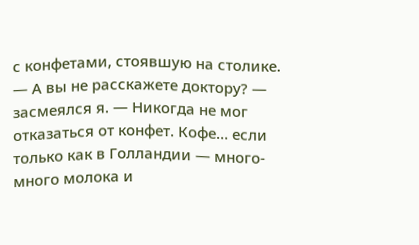с конфетами, стоявшую на столике.
— А вы не расскажете доктору? — засмеялся я. — Никогда не мог отказаться от конфет. Кофе… если только как в Голландии — много-много молока и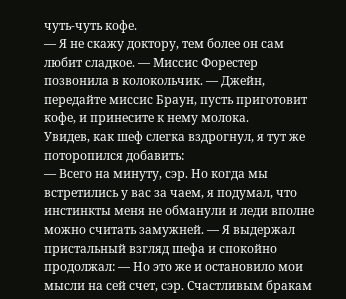чуть-чуть кофе.
— Я не скажу доктору, тем более он сам любит сладкое. — Миссис Форестер позвонила в колокольчик. — Джейн, передайте миссис Браун, пусть приготовит кофе, и принесите к нему молока.
Увидев, как шеф слегка вздрогнул, я тут же поторопился добавить:
— Всего на минуту, сэр. Но когда мы встретились у вас за чаем, я подумал, что инстинкты меня не обманули и леди вполне можно считать замужней. — Я выдержал пристальный взгляд шефа и спокойно продолжал: — Но это же и остановило мои мысли на сей счет, сэр. Счастливым бракам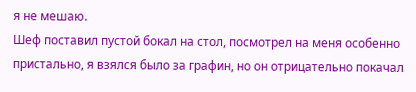я не мешаю.
Шеф поставил пустой бокал на стол, посмотрел на меня особенно пристально, я взялся было за графин, но он отрицательно покачал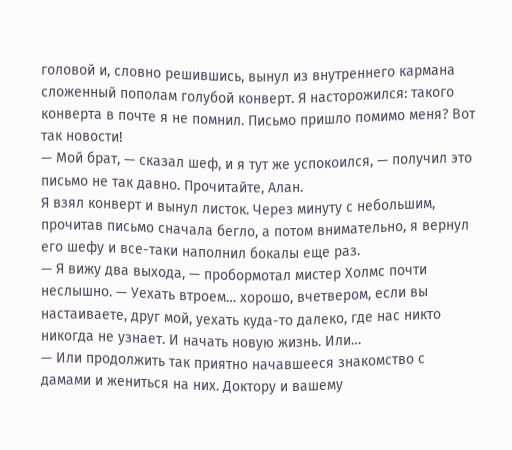головой и, словно решившись, вынул из внутреннего кармана сложенный пополам голубой конверт. Я насторожился: такого конверта в почте я не помнил. Письмо пришло помимо меня? Вот так новости!
— Мой брат, — сказал шеф, и я тут же успокоился, — получил это письмо не так давно. Прочитайте, Алан.
Я взял конверт и вынул листок. Через минуту с небольшим, прочитав письмо сначала бегло, а потом внимательно, я вернул его шефу и все-таки наполнил бокалы еще раз.
— Я вижу два выхода, — пробормотал мистер Холмс почти неслышно. — Уехать втроем… хорошо, вчетвером, если вы настаиваете, друг мой, уехать куда-то далеко, где нас никто никогда не узнает. И начать новую жизнь. Или…
— Или продолжить так приятно начавшееся знакомство с дамами и жениться на них. Доктору и вашему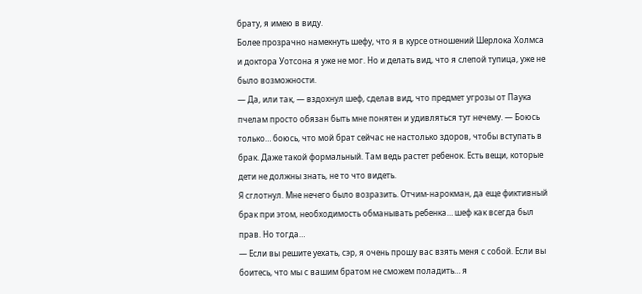брату, я имею в виду.
Более прозрачно намекнуть шефу, что я в курсе отношений Шерлока Холмса и доктора Уотсона я уже не мог. Но и делать вид, что я слепой тупица, уже не было возможности.
— Да, или так, — вздохнул шеф, сделав вид, что предмет угрозы от Паука пчелам просто обязан быть мне понятен и удивляться тут нечему. — Боюсь только… боюсь, что мой брат сейчас не настолько здоров, чтобы вступать в брак. Даже такой формальный. Там ведь растет ребенок. Есть вещи, которые дети не должны знать, не то что видеть.
Я сглотнул. Мне нечего было возразить. Отчим-нарокман, да еще фиктивный брак при этом, необходимость обманывать ребенка… шеф как всегда был прав. Но тогда…
— Если вы решите уехать, сэр, я очень прошу вас взять меня с собой. Если вы боитесь, что мы с вашим братом не сможем поладить… я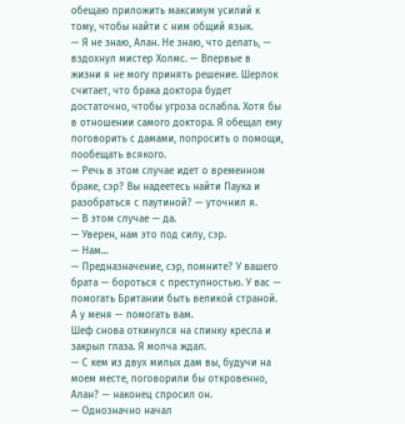обещаю приложить максимум усилий к тому, чтобы найти с ним общий язык.
— Я не знаю, Алан. Не знаю, что делать, — вздохнул мистер Холмс. — Впервые в жизни я не могу принять решение. Шерлок считает, что брака доктора будет достаточно, чтобы угроза ослабла. Хотя бы в отношении самого доктора. Я обещал ему поговорить с дамами, попросить о помощи, пообещать всякого.
— Речь в этом случае идет о временном браке, сэр? Вы надеетесь найти Паука и разобраться с паутиной? — уточнил я.
— В этом случае — да.
— Уверен, нам это под силу, сэр.
— Нам…
— Предназначение, сэр, помните? У вашего брата — бороться с преступностью. У вас — помогать Британии быть великой страной. А у меня — помогать вам.
Шеф снова откинулся на спинку кресла и закрыл глаза. Я молча ждал.
— С кем из двух милых дам вы, будучи на моем месте, поговорили бы откровенно, Алан? — наконец спросил он.
— Однозначно начал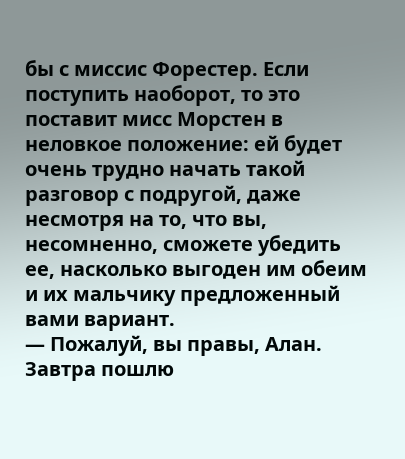бы с миссис Форестер. Если поступить наоборот, то это поставит мисс Морстен в неловкое положение: ей будет очень трудно начать такой разговор с подругой, даже несмотря на то, что вы, несомненно, сможете убедить ее, насколько выгоден им обеим и их мальчику предложенный вами вариант.
— Пожалуй, вы правы, Алан. Завтра пошлю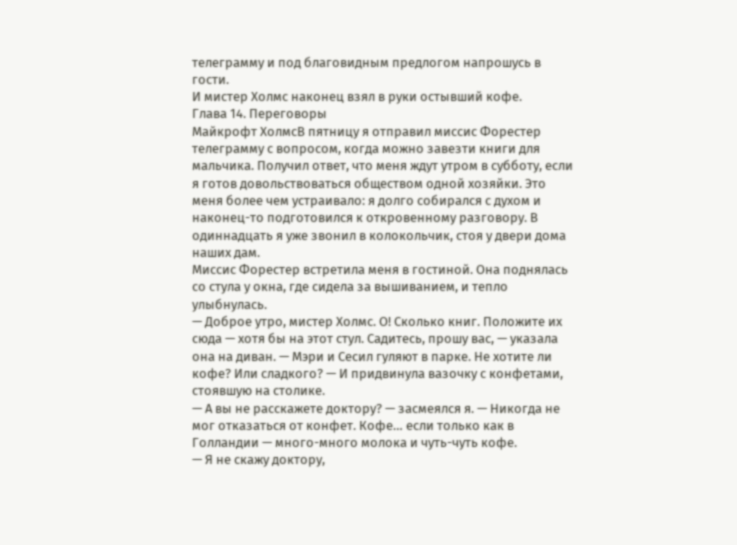телеграмму и под благовидным предлогом напрошусь в гости.
И мистер Холмс наконец взял в руки остывший кофе.
Глава 14. Переговоры
Майкрофт ХолмсВ пятницу я отправил миссис Форестер телеграмму с вопросом, когда можно завезти книги для мальчика. Получил ответ, что меня ждут утром в субботу, если я готов довольствоваться обществом одной хозяйки. Это меня более чем устраивало: я долго собирался с духом и наконец-то подготовился к откровенному разговору. В одиннадцать я уже звонил в колокольчик, стоя у двери дома наших дам.
Миссис Форестер встретила меня в гостиной. Она поднялась со стула у окна, где сидела за вышиванием, и тепло улыбнулась.
— Доброе утро, мистер Холмс. О! Сколько книг. Положите их сюда — хотя бы на этот стул. Садитесь, прошу вас, — указала она на диван. — Мэри и Сесил гуляют в парке. Не хотите ли кофе? Или сладкого? — И придвинула вазочку с конфетами, стоявшую на столике.
— А вы не расскажете доктору? — засмеялся я. — Никогда не мог отказаться от конфет. Кофе… если только как в Голландии — много-много молока и чуть-чуть кофе.
— Я не скажу доктору,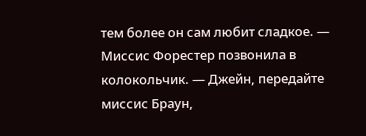тем более он сам любит сладкое. — Миссис Форестер позвонила в колокольчик. — Джейн, передайте миссис Браун,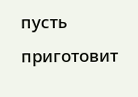пусть приготовит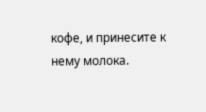кофе, и принесите к нему молока.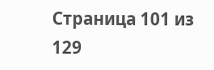Страница 101 из 129